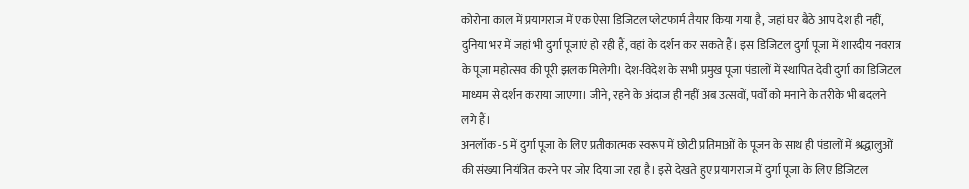कोरोना काल में प्रयागराज में एक ऐसा डिजिटल प्लेटफार्म तैयार किया गया है, जहां घर बैठे आप देश ही नहीं, दुनिया भर में जहां भी दुर्गा पूजाएं हो रही हैं, वहां के दर्शन कर सकते हैं। इस डिजिटल दुर्गा पूजा में शारदीय नवरात्र के पूजा महोत्सव की पूरी झलक मिलेगी। देश-विदेश के सभी प्रमुख पूजा पंडालों में स्थापित देवी दुर्गा का डिजिटल माध्यम से दर्शन कराया जाएगा। जीने, रहने के अंदाज ही नहीं अब उत्सवों, पर्वों को मनाने के तरीके भी बदलने लगे हैं।
अनलॉक -5 में दुर्गा पूजा के लिए प्रतीकात्मक स्वरूप में छोटी प्रतिमाओं के पूजन के साथ ही पंडालों में श्रद्धालुओं की संख्या नियंत्रित करने पर जोर दिया जा रहा है। इसे देखते हुए प्रयागराज में दुर्गा पूजा के लिए डिजिटल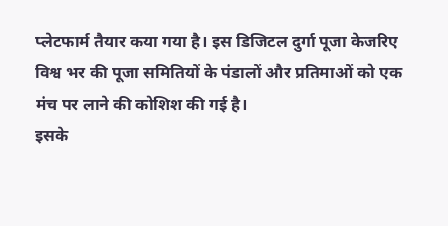प्लेटफार्म तैयार कया गया है। इस डिजिटल दुर्गा पूजा केजरिए विश्व भर की पूजा समितियों के पंडालों और प्रतिमाओं को एक मंच पर लाने की कोशिश की गई है।
इसके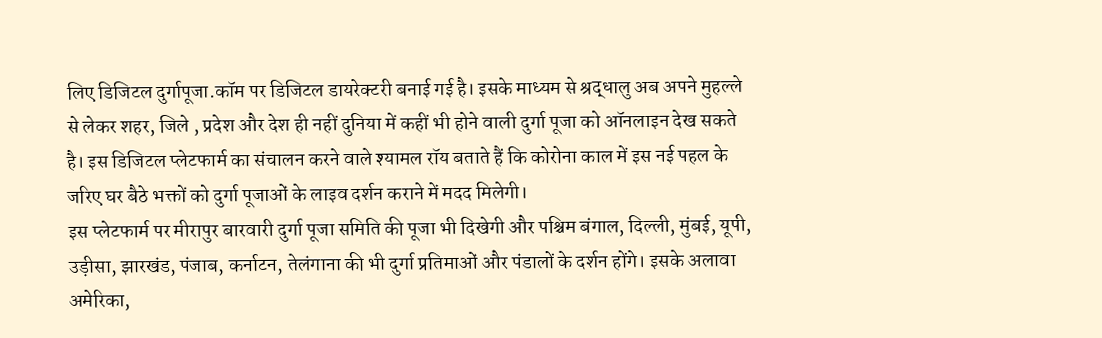लिए डिजिटल दुर्गापूजा.कॉम पर डिजिटल डायरेक्टरी बनाई गई है। इसके माध्यम से श्रद्धालु अब अपने मुहल्ले से लेकर शहर, जिले , प्रदेश और देश ही नहीं दुनिया में कहीं भी होने वाली दुर्गा पूजा को ऑनलाइन देख सकते है। इस डिजिटल प्लेटफार्म का संचालन करने वाले श्यामल रॉय बताते हैं कि कोरोना काल में इस नई पहल के जरिए घर बैठे भक्तों को दुर्गा पूजाओं के लाइव दर्शन कराने में मदद मिलेगी।
इस प्लेटफार्म पर मीरापुर बारवारी दुर्गा पूजा समिति की पूजा भी दिखेगी और पश्चिम बंगाल, दिल्ली, मुंबई, यूपी, उड़ीसा, झारखंड, पंजाब, कर्नाटन, तेलंगाना की भी दुर्गा प्रतिमाओं और पंडालों के दर्शन होंगे। इसके अलावा अमेरिका,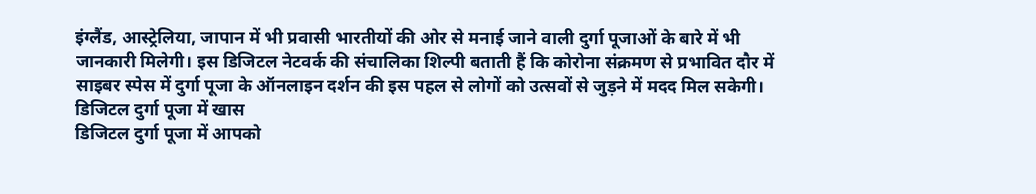इंग्लैंड, आस्ट्रेलिया, जापान में भी प्रवासी भारतीयों की ओर से मनाई जाने वाली दुर्गा पूजाओं के बारे में भी जानकारी मिलेगी। इस डिजिटल नेटवर्क की संचालिका शिल्पी बताती हैं कि कोरोना संक्रमण से प्रभावित दौर में साइबर स्पेस में दुर्गा पूजा के ऑनलाइन दर्शन की इस पहल से लोगों को उत्सवों से जुड़ने में मदद मिल सकेगी।
डिजिटल दुर्गा पूजा में खास
डिजिटल दुर्गा पूजा में आपको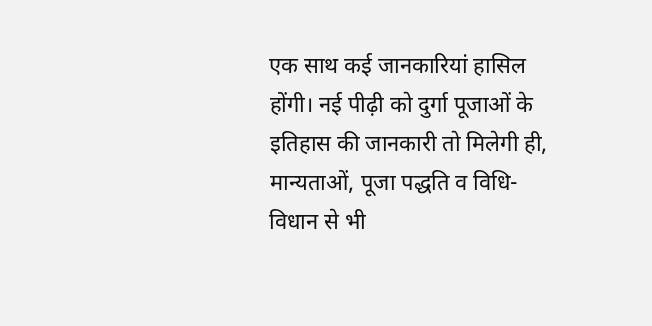एक साथ कई जानकारियां हासिल होंगी। नई पीढ़ी को दुर्गा पूजाओं के इतिहास की जानकारी तो मिलेगी ही, मान्यताओं, पूजा पद्धति व विधि-विधान से भी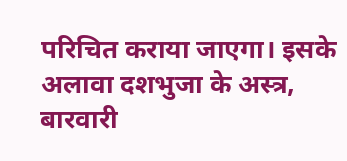परिचित कराया जाएगा। इसके अलावा दशभुजा के अस्त्र, बारवारी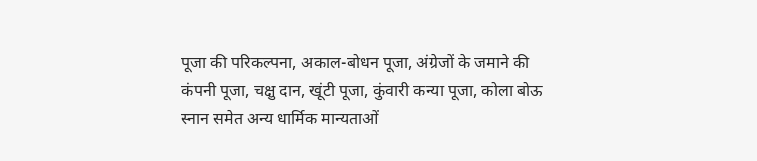पूजा की परिकल्पना, अकाल-बोधन पूजा, अंग्रेजों के जमाने की कंपनी पूजा, चक्षु दान, खूंटी पूजा, कुंवारी कन्या पूजा, कोला बोऊ स्नान समेत अन्य धार्मिक मान्यताओं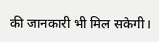की जानकारी भी मिल सकेगी।